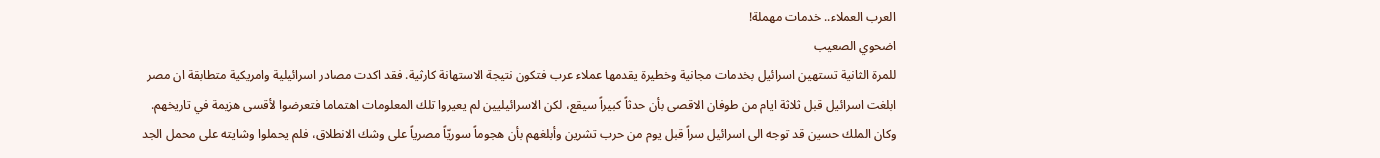العرب العملاء.. خدمات مهملة!
اضحوي الصعيب
للمرة الثانية تستهين اسرائيل بخدمات مجانية وخطيرة يقدمها عملاء عرب فتكون نتيجة الاستهانة كارثية. فقد اكدت مصادر اسرائيلية وامريكية متطابقة ان مصر ابلغت اسرائيل قبل ثلاثة ايام من طوفان الاقصى بأن حدثاً كبيراً سيقع، لكن الاسرائيليين لم يعيروا تلك المعلومات اهتماما فتعرضوا لأقسى هزيمة في تاريخهم. وكان الملك حسين قد توجه الى اسرائيل سراً قبل يوم من حرب تشرين وأبلغهم بأن هجوماً سوريّاً مصرياً على وشك الانطلاق، فلم يحملوا وشايته على محمل الجد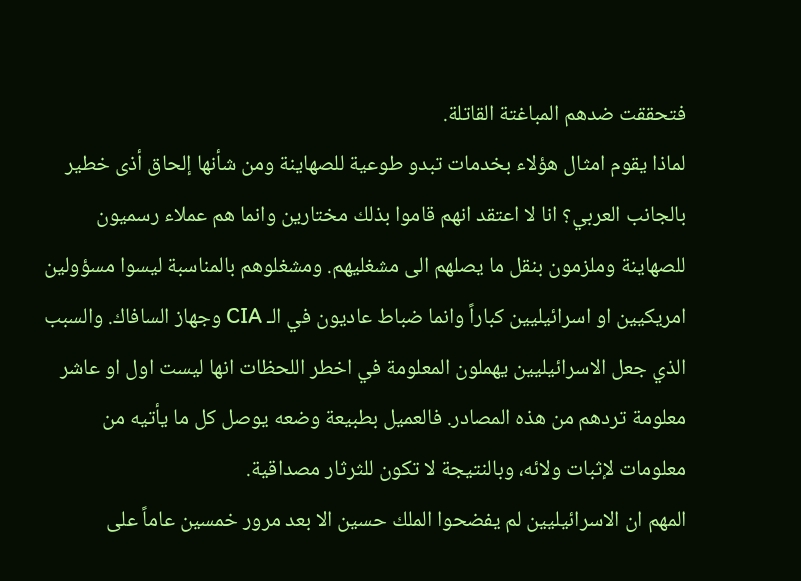فتحققت ضدهم المباغتة القاتلة.
لماذا يقوم امثال هؤلاء بخدمات تبدو طوعية للصهاينة ومن شأنها إلحاق أذى خطير بالجانب العربي؟ انا لا اعتقد انهم قاموا بذلك مختارين وانما هم عملاء رسميون للصهاينة وملزمون بنقل ما يصلهم الى مشغليهم. ومشغلوهم بالمناسبة ليسوا مسؤولين امريكيين او اسرائيليين كباراً وانما ضباط عاديون في الـ CIA وجهاز السافاك. والسبب الذي جعل الاسرائيليين يهملون المعلومة في اخطر اللحظات انها ليست اول او عاشر معلومة تردهم من هذه المصادر. فالعميل بطبيعة وضعه يوصل كل ما يأتيه من معلومات لإثبات ولائه، وبالنتيجة لا تكون للثرثار مصداقية.
المهم ان الاسرائيليين لم يفضحوا الملك حسين الا بعد مرور خمسين عاماً على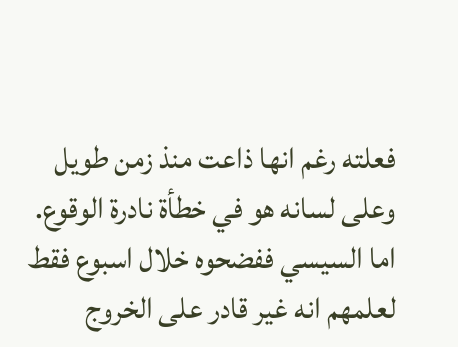فعلته رغم انها ذاعت منذ زمن طويل وعلى لسانه هو في خطأة نادرة الوقوع. اما السيسي ففضحوه خلال اسبوع فقط لعلمهم انه غير قادر على الخروج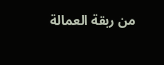من ربقة العمالة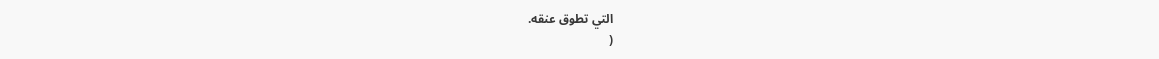التي تطوق عنقه.
(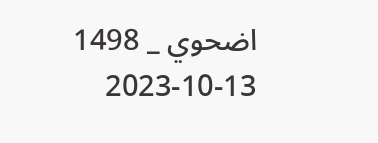اضحوي _ 1498
2023-10-13